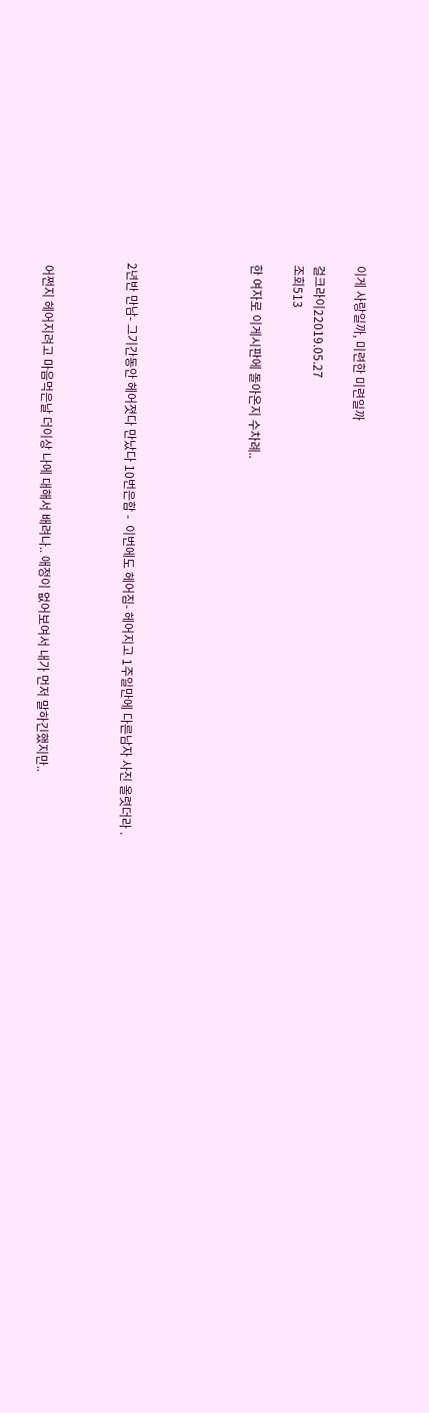이게 사랑일까, 미련한 미련일까

걸크라이22019.05.27
조회513

한 여자로 이게시판에 돌아온지 수차례..





2년반 만남- 그기간동안 헤어졋다 만났다 10번은함 -  이번에도 헤어짐- 헤어지고 1주일만에 다른남자 사진 올렷더라 .



 어쩐지 헤어지려고 마음먹은날 더이상 나에 대해서 배려나.. 애정이 없어보여서 내가 먼저 말하긴했지만..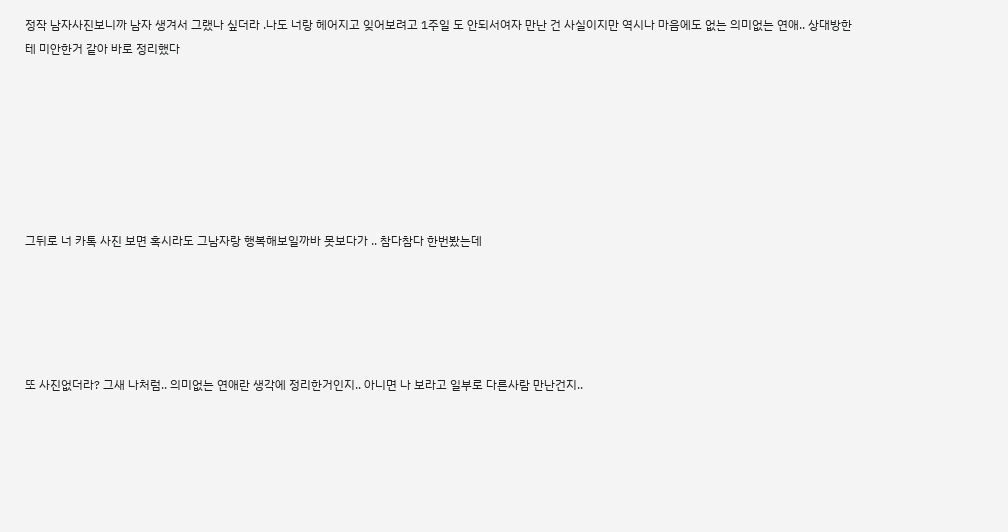정작 남자사진보니까 남자 생겨서 그랬나 싶더라 .나도 너랑 헤어지고 잊어보려고 1주일 도 안되서여자 만난 건 사실이지만 역시나 마음에도 없는 의미없는 연애.. 상대방한테 미안한거 같아 바로 정리했다







그뒤로 너 카톡 사진 보면 혹시라도 그남자랑 행복해보일까바 못보다가 .. 참다참다 한번봤는데





또 사진없더라? 그새 나처럼.. 의미없는 연애란 생각에 정리한거인지.. 아니면 나 보라고 일부로 다른사람 만난건지..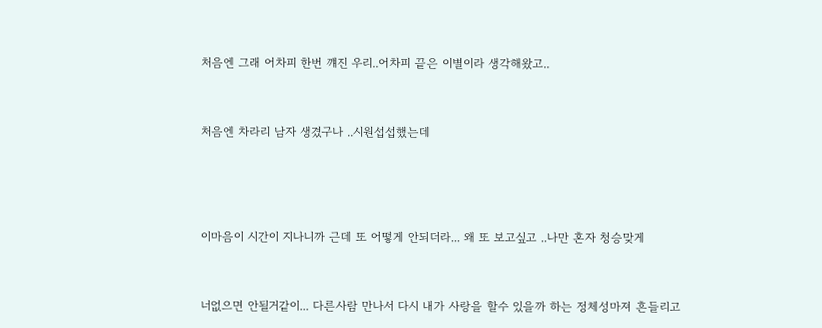처음엔 그래 어차피 한번 꺠진 우리..어차피 끝은 이별이라 생각해왔고..



처음엔 차라리 남자 생겼구나 ..시원섭섭했는데





이마음이 시간이 지나니까 근데 또 어떻게 안되더라... 왜 또 보고싶고 ..나만 혼자 청승맞게



너없으면 안될거같이... 다른사람 만나서 다시 내가 사랑을 할수 있을까 하는 정체성마져 흔들리고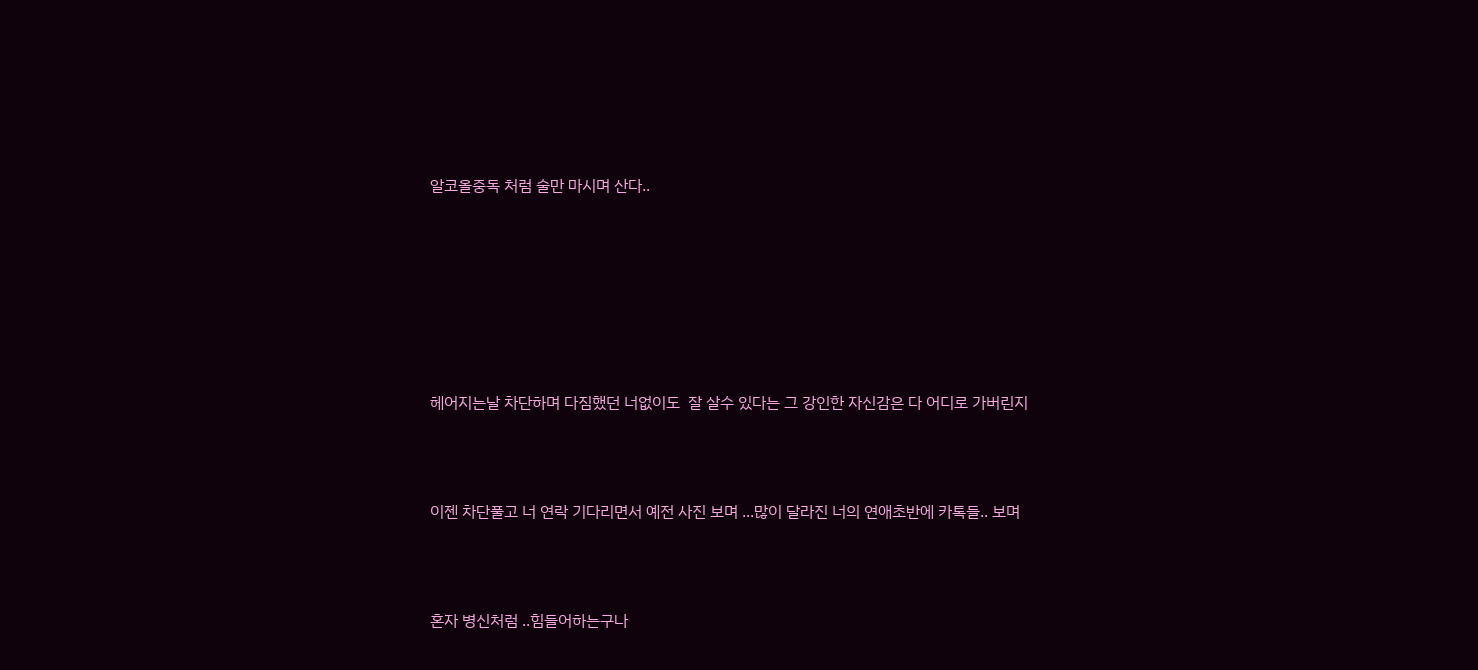알코올중독 처럼 술만 마시며 산다..







헤어지는날 차단하며 다짐했던 너없이도  잘 살수 있다는 그 강인한 자신감은 다 어디로 가버린지



이젠 차단풀고 너 연락 기다리면서 예전 사진 보며 ...많이 달라진 너의 연애초반에 카톡들.. 보며



혼자 병신처럼 ..힘들어하는구나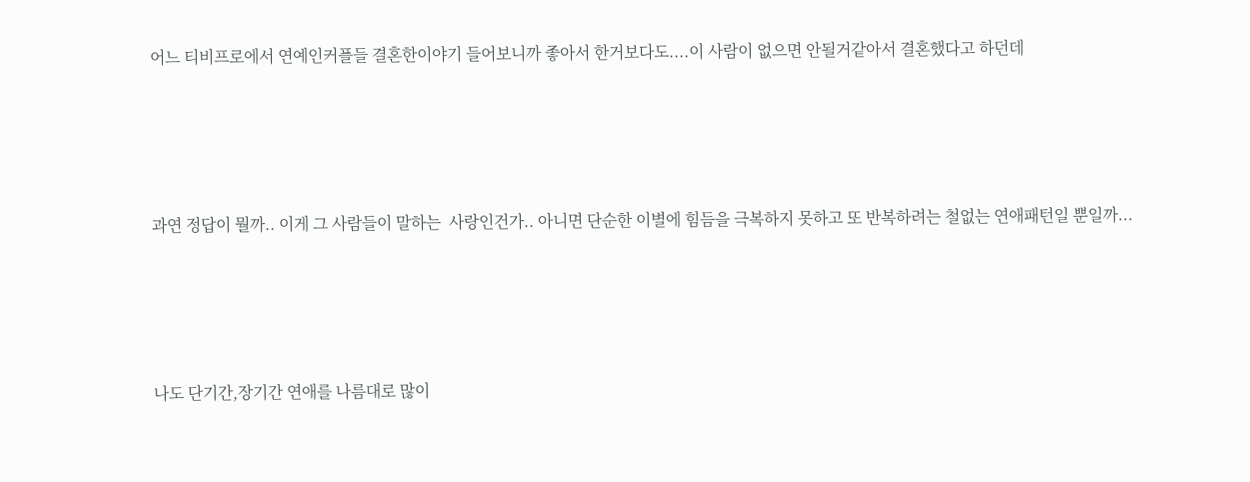어느 티비프로에서 연예인커플들 결혼한이야기 들어보니까 좋아서 한거보다도....이 사람이 없으면 안될거같아서 결혼했다고 하던데





과연 정답이 뭘까.. 이게 그 사람들이 말하는  사랑인건가.. 아니면 단순한 이별에 힘듬을 극복하지 못하고 또 반복하려는 철없는 연애패턴일 뿐일까...





나도 단기간,장기간 연애를 나름대로 많이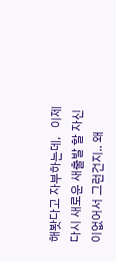해봣다고 자부하는데,   이제 다시 새로운 새출발 할 자신이없어서 그런건지.. 왜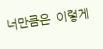너만큼은  이렇게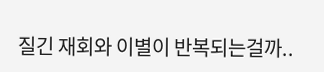질긴 재회와 이별이 반복되는걸까..